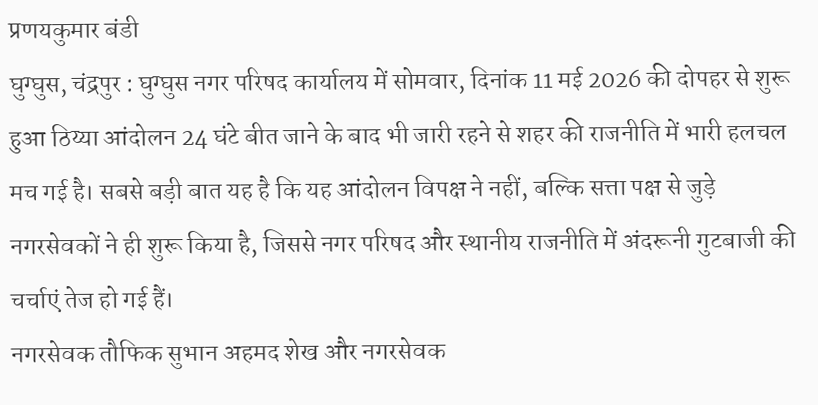प्रणयकुमार बंडी
घुग्घुस, चंद्रपुर : घुग्घुस नगर परिषद कार्यालय में सोमवार, दिनांक 11 मई 2026 की दोपहर से शुरू हुआ ठिय्या आंदोलन 24 घंटे बीत जाने के बाद भी जारी रहने से शहर की राजनीति में भारी हलचल मच गई है। सबसे बड़ी बात यह है कि यह आंदोलन विपक्ष ने नहीं, बल्कि सत्ता पक्ष से जुड़े नगरसेवकों ने ही शुरू किया है, जिससे नगर परिषद और स्थानीय राजनीति में अंदरूनी गुटबाजी की चर्चाएं तेज हो गई हैं।
नगरसेवक तौफिक सुभान अहमद शेख और नगरसेवक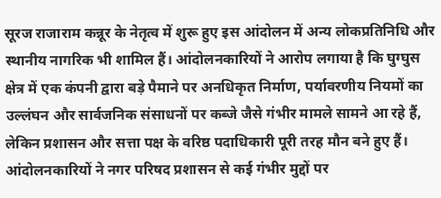सूरज राजाराम कन्नूर के नेतृत्व में शुरू हुए इस आंदोलन में अन्य लोकप्रतिनिधि और स्थानीय नागरिक भी शामिल हैं। आंदोलनकारियों ने आरोप लगाया है कि घुग्घुस क्षेत्र में एक कंपनी द्वारा बड़े पैमाने पर अनधिकृत निर्माण, पर्यावरणीय नियमों का उल्लंघन और सार्वजनिक संसाधनों पर कब्जे जैसे गंभीर मामले सामने आ रहे हैं, लेकिन प्रशासन और सत्ता पक्ष के वरिष्ठ पदाधिकारी पूरी तरह मौन बने हुए हैं।
आंदोलनकारियों ने नगर परिषद प्रशासन से कई गंभीर मुद्दों पर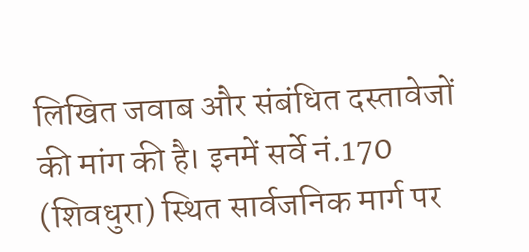लिखित जवाब और संबंधित दस्तावेजों की मांग की है। इनमें सर्वे नं.170 (शिवधुरा) स्थित सार्वजनिक मार्ग पर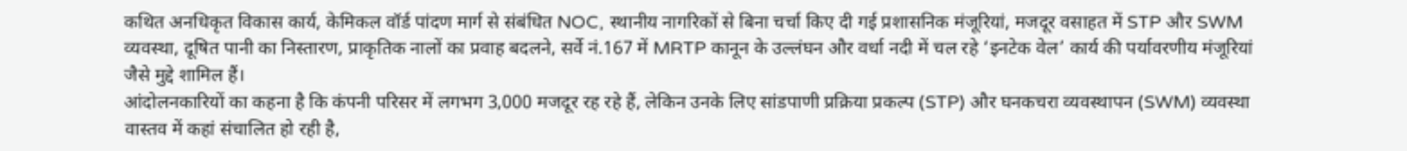कथित अनधिकृत विकास कार्य, केमिकल वॉर्ड पांदण मार्ग से संबंधित NOC, स्थानीय नागरिकों से बिना चर्चा किए दी गई प्रशासनिक मंजूरियां, मजदूर वसाहत में STP और SWM व्यवस्था, दूषित पानी का निस्तारण, प्राकृतिक नालों का प्रवाह बदलने, सर्वे नं.167 में MRTP कानून के उल्लंघन और वर्धा नदी में चल रहे ‘इनटेक वेल’ कार्य की पर्यावरणीय मंजूरियां जैसे मुद्दे शामिल हैं।
आंदोलनकारियों का कहना है कि कंपनी परिसर में लगभग 3,000 मजदूर रह रहे हैं, लेकिन उनके लिए सांडपाणी प्रक्रिया प्रकल्प (STP) और घनकचरा व्यवस्थापन (SWM) व्यवस्था वास्तव में कहां संचालित हो रही है,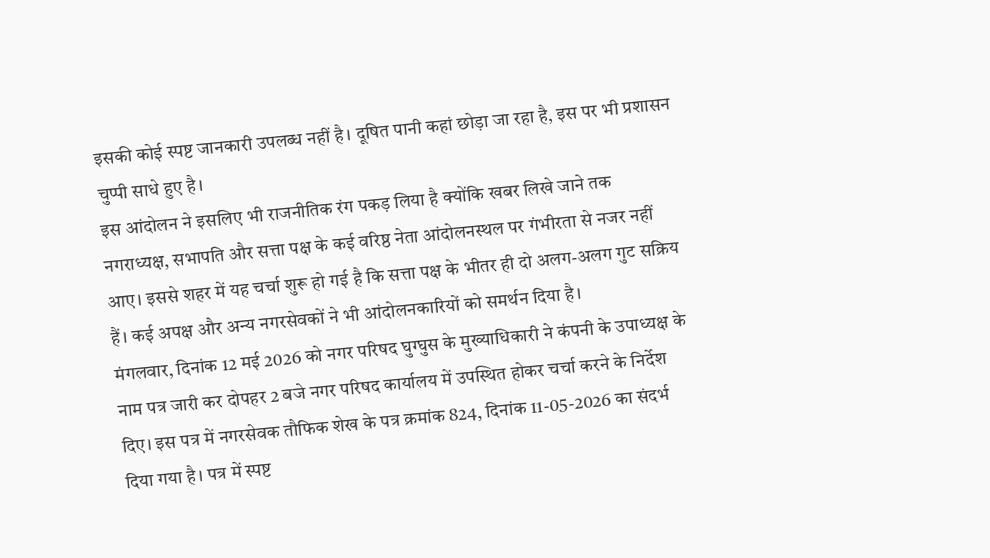इसकी कोई स्पष्ट जानकारी उपलब्ध नहीं है। दूषित पानी कहां छोड़ा जा रहा है, इस पर भी प्रशासन चुप्पी साधे हुए है।
इस आंदोलन ने इसलिए भी राजनीतिक रंग पकड़ लिया है क्योंकि खबर लिखे जाने तक नगराध्यक्ष, सभापति और सत्ता पक्ष के कई वरिष्ठ नेता आंदोलनस्थल पर गंभीरता से नजर नहीं आए। इससे शहर में यह चर्चा शुरू हो गई है कि सत्ता पक्ष के भीतर ही दो अलग-अलग गुट सक्रिय हैं। कई अपक्ष और अन्य नगरसेवकों ने भी आंदोलनकारियों को समर्थन दिया है।
मंगलवार, दिनांक 12 मई 2026 को नगर परिषद घुग्घुस के मुख्याधिकारी ने कंपनी के उपाध्यक्ष के नाम पत्र जारी कर दोपहर 2 बजे नगर परिषद कार्यालय में उपस्थित होकर चर्चा करने के निर्देश दिए। इस पत्र में नगरसेवक तौफिक शेख के पत्र क्रमांक 824, दिनांक 11-05-2026 का संदर्भ दिया गया है। पत्र में स्पष्ट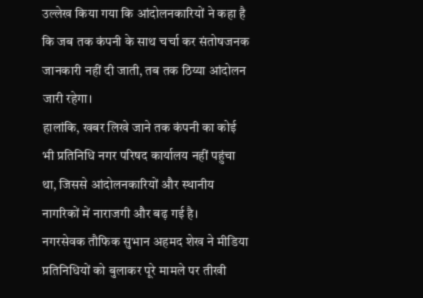उल्लेख किया गया कि आंदोलनकारियों ने कहा है कि जब तक कंपनी के साथ चर्चा कर संतोषजनक जानकारी नहीं दी जाती, तब तक ठिय्या आंदोलन जारी रहेगा।
हालांकि, खबर लिखे जाने तक कंपनी का कोई भी प्रतिनिधि नगर परिषद कार्यालय नहीं पहुंचा था, जिससे आंदोलनकारियों और स्थानीय नागरिकों में नाराजगी और बढ़ गई है।
नगरसेवक तौफिक सुभान अहमद शेख ने मीडिया प्रतिनिधियों को बुलाकर पूरे मामले पर तीखी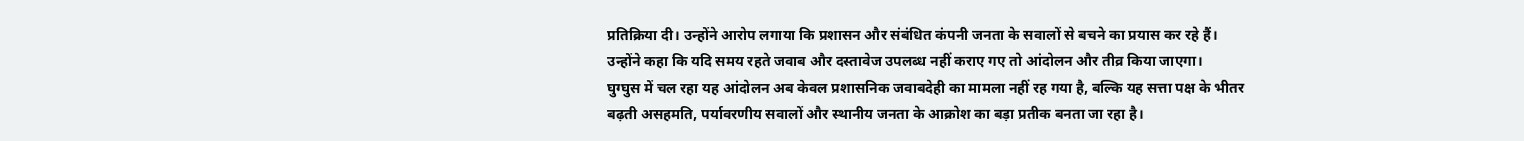प्रतिक्रिया दी। उन्होंने आरोप लगाया कि प्रशासन और संबंधित कंपनी जनता के सवालों से बचने का प्रयास कर रहे हैं। उन्होंने कहा कि यदि समय रहते जवाब और दस्तावेज उपलब्ध नहीं कराए गए तो आंदोलन और तीव्र किया जाएगा।
घुग्घुस में चल रहा यह आंदोलन अब केवल प्रशासनिक जवाबदेही का मामला नहीं रह गया है, बल्कि यह सत्ता पक्ष के भीतर बढ़ती असहमति, पर्यावरणीय सवालों और स्थानीय जनता के आक्रोश का बड़ा प्रतीक बनता जा रहा है।